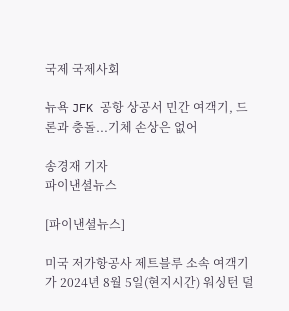국제 국제사회

뉴욕 JFK 공항 상공서 민간 여객기, 드론과 충돌...기체 손상은 없어

송경재 기자
파이낸셜뉴스

[파이낸셜뉴스]

미국 저가항공사 제트블루 소속 여객기가 2024년 8월 5일(현지시간) 워싱턴 덜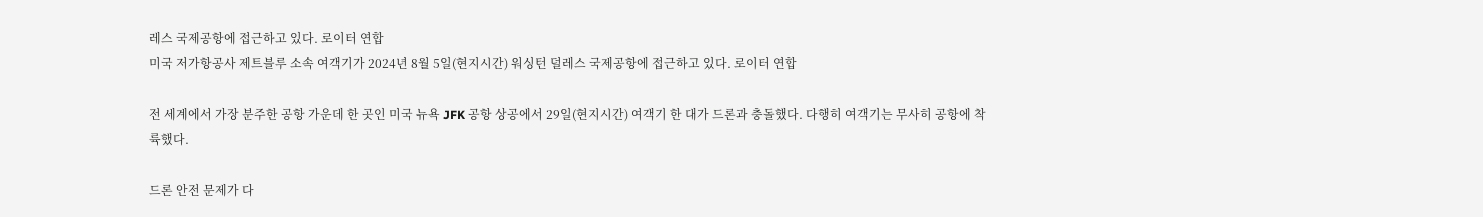레스 국제공항에 접근하고 있다. 로이터 연합
미국 저가항공사 제트블루 소속 여객기가 2024년 8월 5일(현지시간) 워싱턴 덜레스 국제공항에 접근하고 있다. 로이터 연합

전 세계에서 가장 분주한 공항 가운데 한 곳인 미국 뉴욕 JFK 공항 상공에서 29일(현지시간) 여객기 한 대가 드론과 충돌했다. 다행히 여객기는 무사히 공항에 착륙했다.

드론 안전 문제가 다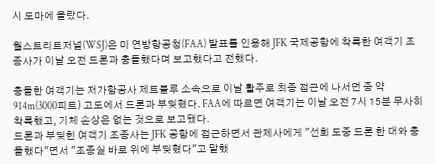시 도마에 올랐다.

월스트리트저널(WSJ)은 미 연방항공청(FAA) 발표를 인용해 JFK 국제공항에 착륙한 여객기 조종사가 이날 오전 드론과 충돌했다며 보고했다고 전했다.

충돌한 여객기는 저가항공사 제트블루 소속으로 이날 활주로 최종 접근에 나서던 중 약 914m(3000피트) 고도에서 드론과 부딪혔다. FAA에 따르면 여객기는 이날 오전 7시 15분 무사히 착륙했고, 기체 손상은 없는 것으로 보고됐다.
드론과 부딪힌 여객기 조종사는 JFK 공항에 접근하면서 관제사에게 "선회 도중 드론 한 대와 충돌했다"면서 "조종실 바로 위에 부딪혔다"고 말했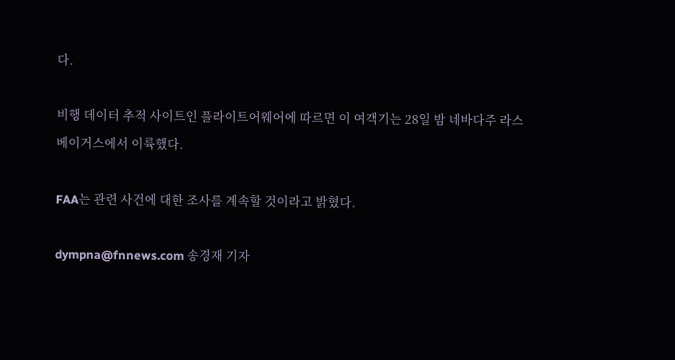다.

비행 데이터 추적 사이트인 플라이트어웨어에 따르면 이 여객기는 28일 밤 네바다주 라스베이거스에서 이륙했다.

FAA는 관련 사건에 대한 조사를 계속할 것이라고 밝혔다.

dympna@fnnews.com 송경재 기자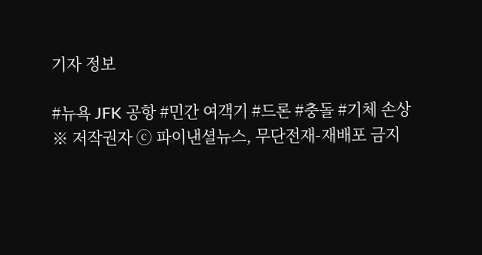기자 정보

#뉴욕 JFK 공항 #민간 여객기 #드론 #충돌 #기체 손상
※ 저작권자 ⓒ 파이낸셜뉴스, 무단전재-재배포 금지